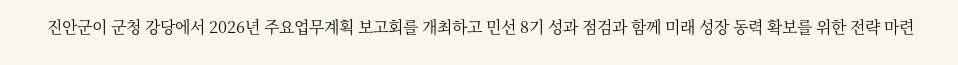진안군이 군청 강당에서 2026년 주요업무계획 보고회를 개최하고 민선 8기 성과 점검과 함께 미래 성장 동력 확보를 위한 전략 마련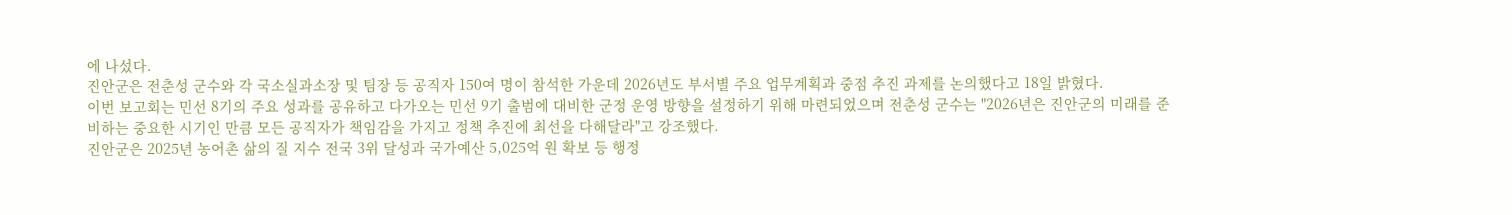에 나섰다.
진안군은 전춘성 군수와 각 국소실과소장 및 팀장 등 공직자 150여 명이 참석한 가운데 2026년도 부서별 주요 업무계획과 중점 추진 과제를 논의했다고 18일 밝혔다.
이번 보고회는 민선 8기의 주요 성과를 공유하고 다가오는 민선 9기 출범에 대비한 군정 운영 방향을 설정하기 위해 마련되었으며 전춘성 군수는 "2026년은 진안군의 미래를 준비하는 중요한 시기인 만큼 모든 공직자가 책임감을 가지고 정책 추진에 최선을 다해달라"고 강조했다.
진안군은 2025년 농어촌 삶의 질 지수 전국 3위 달성과 국가예산 5,025억 원 확보 등 행정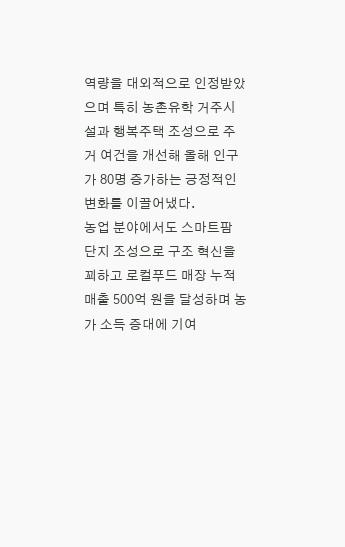역량을 대외적으로 인정받았으며 특히 농촌유학 거주시설과 행복주택 조성으로 주거 여건을 개선해 올해 인구가 80명 증가하는 긍정적인 변화를 이끌어냈다.
농업 분야에서도 스마트팜 단지 조성으로 구조 혁신을 꾀하고 로컬푸드 매장 누적 매출 500억 원을 달성하며 농가 소득 증대에 기여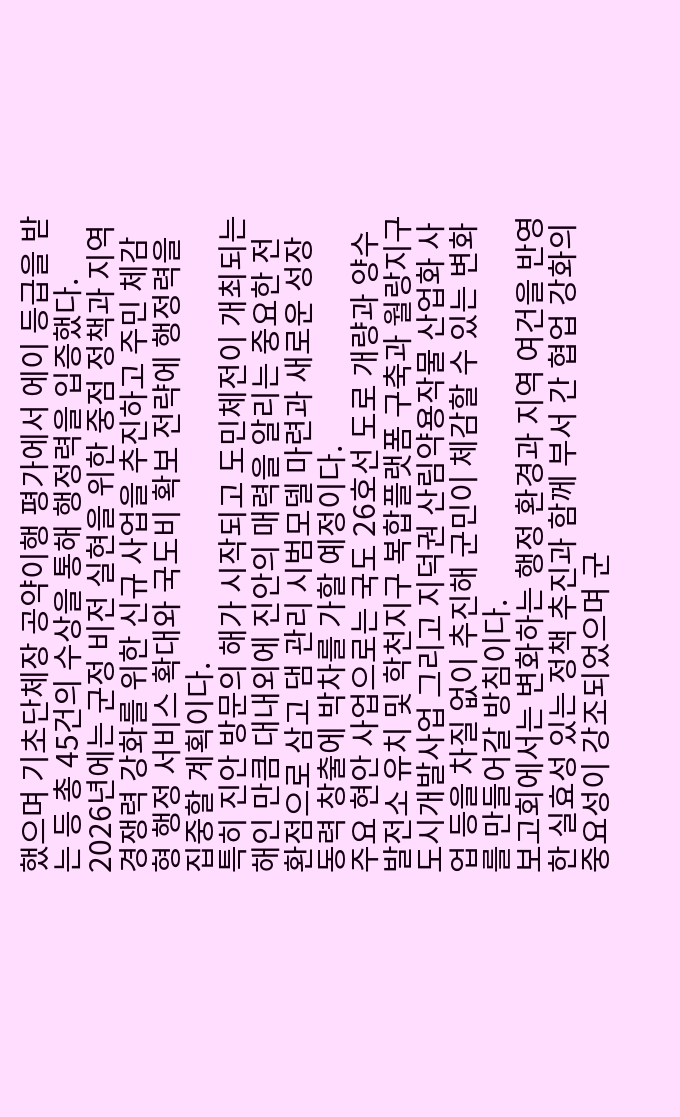했으며 기초단체장 공약이행 평가에서 에이 등급을 받는 등 총 45건의 수상을 통해 행정력을 입증했다.
2026년에는 군정 비전 실현을 위한 중점 정책과 지역 경쟁력 강화를 위한 신규 사업을 추진하고 주민 체감형 행정 서비스 확대와 국도비 확보 전략에 행정력을 집중할 계획이다.
특히 진안 방문의 해가 시작되고 도민체전이 개최되는 해인 만큼 대내외에 진안의 매력을 알리는 중요한 전환점으로 삼고 댐 관리 시범모델 마련과 새로운 성장동력 창출에 박차를 가할 예정이다.
주요 현안 사업으로는 국도 26호선 도로 개량과 양수발전소 유치 및 학천지구 복합플랫폼 구축과 월랑지구 도시개발사업 그리고 지덕권 산림약용작물 산업화 사업 등을 차질 없이 추진해 군민이 체감할 수 있는 변화를 만들어갈 방침이다.
보고회에서는 변화하는 행정 환경과 지역 여건을 반영한 실효성 있는 정책 추진과 함께 부서 간 협업 강화의 중요성이 강조되었으며 군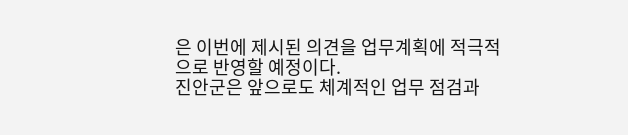은 이번에 제시된 의견을 업무계획에 적극적으로 반영할 예정이다.
진안군은 앞으로도 체계적인 업무 점검과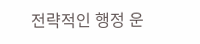전략적인 행정 운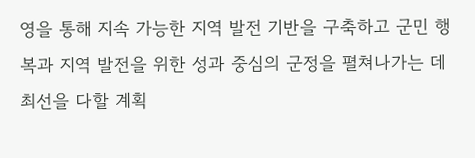영을 통해 지속 가능한 지역 발전 기반을 구축하고 군민 행복과 지역 발전을 위한 성과 중심의 군정을 펼쳐나가는 데 최선을 다할 계획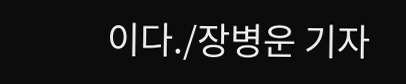이다./장병운 기자